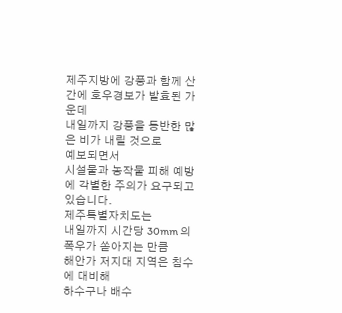제주지방에 강풍과 함께 산간에 호우경보가 발효된 가운데
내일까지 강풍을 동반한 많은 비가 내릴 것으로
예보되면서
시설물과 농작물 피해 예방에 각별한 주의가 요구되고 있습니다.
제주특별자치도는
내일까지 시간당 30mm 의 폭우가 쏟아지는 만큼
해안가 저지대 지역은 침수에 대비해
하수구나 배수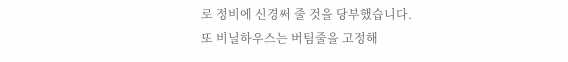로 정비에 신경써 줄 것을 당부했습니다.
또 비닐하우스는 버팀줄을 고정해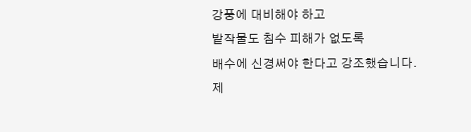강풍에 대비해야 하고
밭작물도 침수 피해가 없도록
배수에 신경써야 한다고 강조했습니다.
제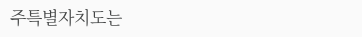주특별자치도는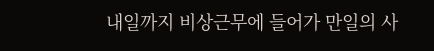내일까지 비상근무에 들어가 만일의 사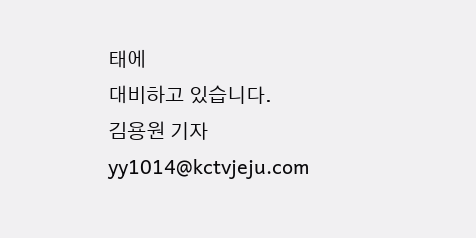태에
대비하고 있습니다.
김용원 기자
yy1014@kctvjeju.com